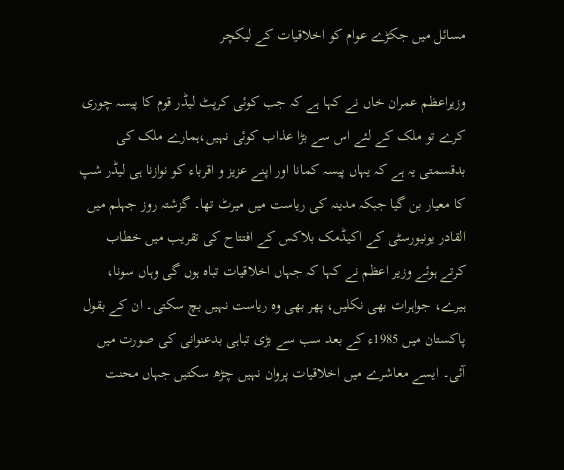مسائل میں جکڑے عوام کو اخلاقیات کے لیکچر

وزیراعظم عمران خاں نے کہا ہے کہ جب کوئی کرپٹ لیڈر قوم کا پیسہ چوری کرے تو ملک کے لئے اس سے بڑا عذاب کوئی نہیں،ہمارے ملک کی بدقسمتی یہ ہے کہ یہاں پیسہ کمانا اور اپنے عزیز و اقرباء کو نوازنا ہی لیڈر شپ کا معیار بن گیا جبکہ مدینہ کی ریاست میں میرٹ تھا۔ گزشتہ روز جہلم میں القادر یونیورسٹی کے اکیڈمک بلاکس کے افتتاح کی تقریب میں خطاب کرتے ہوئے وزیر اعظم نے کہا کہ جہاں اخلاقیات تباہ ہوں گی وہاں سونا، ہیرے، جواہرات بھی نکلیں، پھر بھی وہ ریاست نہیں بچ سکتی۔ ان کے بقول پاکستان میں 1985ء کے بعد سب سے بڑی تباہی بدعنوانی کی صورت میں آئی۔ ایسے معاشرے میں اخلاقیات پروان نہیں چڑھ سکتیں جہاں محنت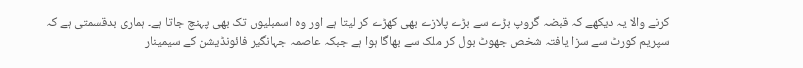کرنے والا یہ دیکھے کہ قبضہ گروپ بڑے سے بڑے پلازے بھی کھڑے کر لیتا ہے اور وہ اسمبلیوں تک بھی پہنچ جاتا ہے۔ ہماری بدقسمتی ہے کہ سپریم کورٹ سے سزا یافتہ شخص جھوٹ بول کر ملک سے بھاگا ہوا ہے جبکہ عاصمہ جہانگیر فائونڈیشن کے سیمینار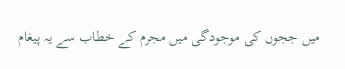میں ججوں کی موجودگی میں مجرم کے خطاب سے یہ پیغام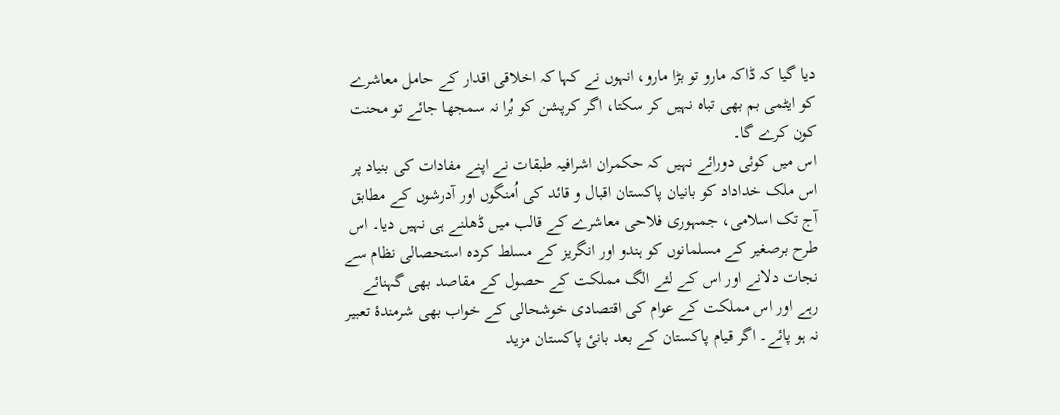دیا گیا کہ ڈاکہ مارو تو بڑا مارو، انہوں نے کہا کہ اخلاقی اقدار کے حامل معاشرے کو ایٹمی بم بھی تباہ نہیں کر سکتا، اگر کرپشن کو بُرا نہ سمجھا جائے تو محنت کون کرے گا۔
اس میں کوئی دورائے نہیں کہ حکمران اشرافیہ طبقات نے اپنے مفادات کی بنیاد پر اس ملک خداداد کو بانیان پاکستان اقبال و قائد کی اُمنگوں اور آدرشوں کے مطابق آج تک اسلامی، جمہوری فلاحی معاشرے کے قالب میں ڈھلنے ہی نہیں دیا۔ اس طرح برصغیر کے مسلمانوں کو ہندو اور انگریز کے مسلط کردہ استحصالی نظام سے نجات دلانے اور اس کے لئے الگ مملکت کے حصول کے مقاصد بھی گہنائے رہے اور اس مملکت کے عوام کی اقتصادی خوشحالی کے خواب بھی شرمندۂ تعبیر نہ ہو پائے۔ اگر قیام پاکستان کے بعد بانیٔ پاکستان مزید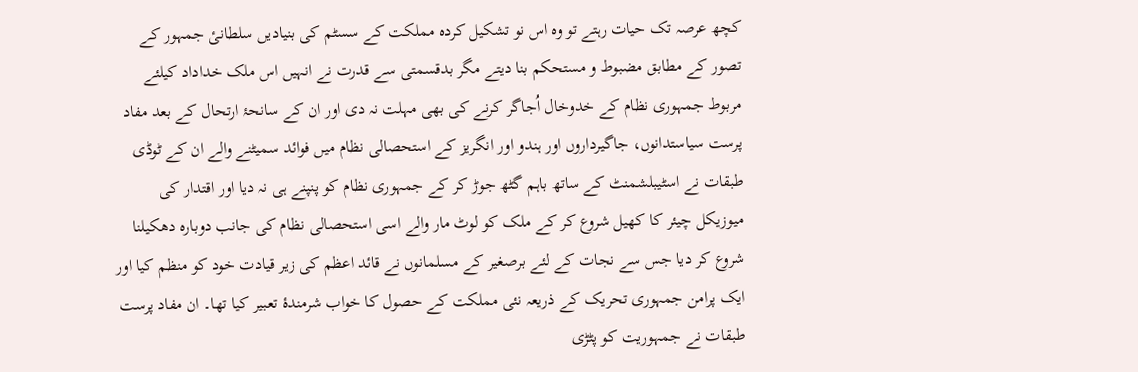کچھ عرصہ تک حیات رہتے تو وہ اس نو تشکیل کردہ مملکت کے سسٹم کی بنیادیں سلطانیٔ جمہور کے تصور کے مطابق مضبوط و مستحکم بنا دیتے مگر بدقسمتی سے قدرت نے انہیں اس ملک خداداد کیلئے مربوط جمہوری نظام کے خدوخال اُجاگر کرنے کی بھی مہلت نہ دی اور ان کے سانحۂ ارتحال کے بعد مفاد پرست سیاستدانوں، جاگیرداروں اور ہندو اور انگریز کے استحصالی نظام میں فوائد سمیٹنے والے ان کے ٹوڈی طبقات نے اسٹیبلشمنٹ کے ساتھ باہم گٹھ جوڑ کر کے جمہوری نظام کو پنپنے ہی نہ دیا اور اقتدار کی میوزیکل چیئر کا کھیل شروع کر کے ملک کو لوٹ مار والے اسی استحصالی نظام کی جانب دوبارہ دھکیلنا شروع کر دیا جس سے نجات کے لئے برصغیر کے مسلمانوں نے قائد اعظم کی زیر قیادت خود کو منظم کیا اور ایک پرامن جمہوری تحریک کے ذریعہ نئی مملکت کے حصول کا خواب شرمندۂ تعبیر کیا تھا۔ ان مفاد پرست طبقات نے جمہوریت کو پٹڑی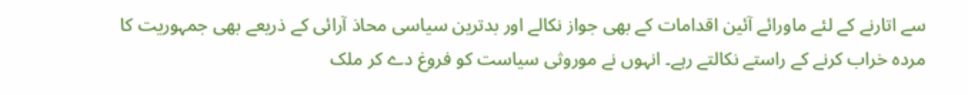سے اتارنے کے لئے ماورائے آئین اقدامات کے بھی جواز نکالے اور بدترین سیاسی محاذ آرائی کے ذریعے بھی جمہوریت کا مردہ خراب کرنے کے راستے نکالتے رہے۔ انہوں نے موروثی سیاست کو فروغ دے کر ملک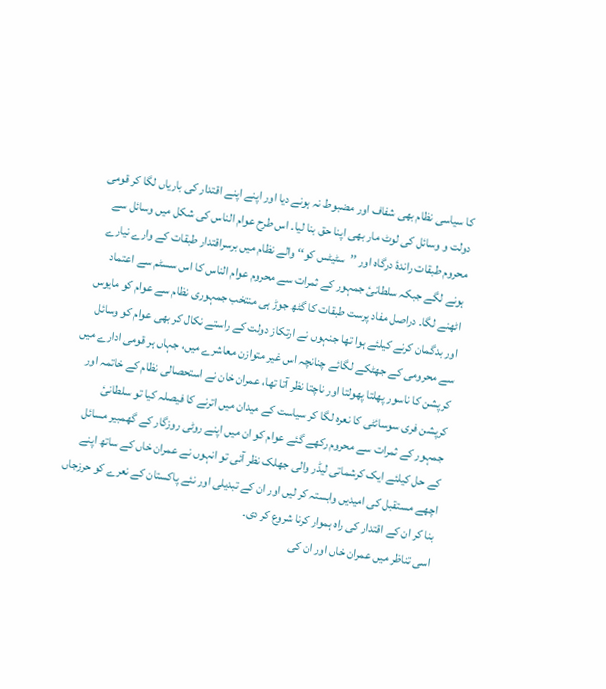کا سیاسی نظام بھی شفاف اور مضبوط نہ ہونے دیا اور اپنے اپنے اقتدار کی باریاں لگا کر قومی دولت و وسائل کی لوٹ مار بھی اپنا حق بنا لیا۔ اس طرح عوام الناس کی شکل میں وسائل سے محروم طبقات راندۂ درگاہ اور ’’سٹیٹس کو‘‘ والے نظام میں برسراقتدار طبقات کے وارے نیارے ہونے لگے جبکہ سلطانیٔ جمہور کے ثمرات سے محروم عوام الناس کا اس سسٹم سے اعتماد اٹھنے لگا۔ دراصل مفاد پرست طبقات کا گٹھ جوڑ ہی منتخب جمہوری نظام سے عوام کو مایوس اور بدگمان کرنے کیلئے ہوا تھا جنہوں نے ارتکاز دولت کے راستے نکال کر بھی عوام کو وسائل سے محرومی کے جھٹکے لگائے چنانچہ اس غیر متوازن معاشرے میں، جہاں ہر قومی ادارے میں کرپشن کا ناسور پھلتا پھولتا اور ناچتا نظر آتا تھا، عمران خان نے استحصالی نظام کے خاتمہ اور کرپشن فری سوسائٹی کا نعرہ لگا کر سیاست کے میدان میں اترنے کا فیصلہ کیا تو سلطانیٔ جمہور کے ثمرات سے محروم رکھے گئے عوام کو ان میں اپنے روٹی روزگار کے گھمبیر مسائل کے حل کیلئے ایک کرشماتی لیڈر والی جھلک نظر آئی تو انہوں نے عمران خاں کے ساتھ اپنے اچھے مستقبل کی امیدیں وابستہ کر لیں اور ان کے تبدیلی اور نئے پاکستان کے نعرے کو حرزجاں بنا کر ان کے اقتدار کی راہ ہموار کرنا شروع کر دی۔
اسی تناظر میں عمران خاں اور ان کی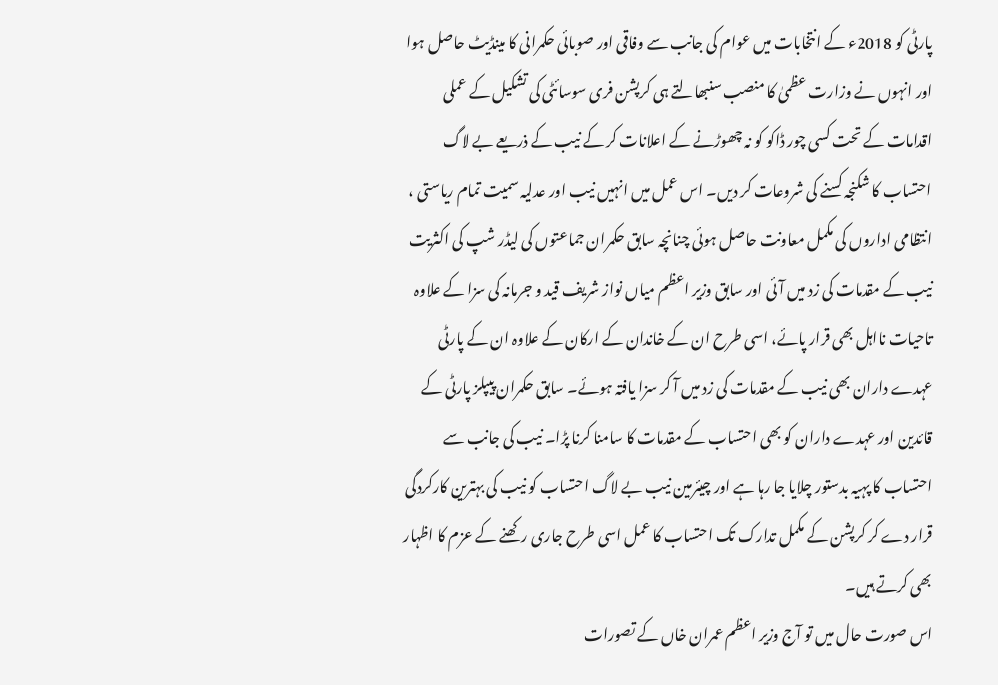پارٹی کو 2018ء کے انتخابات میں عوام کی جانب سے وفاقی اور صوبائی حکمرانی کا مینڈیٹ حاصل ہوا اور انہوں نے وزارت عظمیٰ کا منصب سنبھالتے ہی کرپشن فری سوسائٹی کی تشکیل کے عملی اقدامات کے تحت کسی چور ڈاکو کو نہ چھوڑنے کے اعلانات کر کے نیب کے ذریعے بے لاگ احتساب کا شکنجہ کسنے کی شروعات کر دیں۔ اس عمل میں انہیں نیب اور عدلیہ سمیت تمام ریاستی ، انتظامی اداروں کی مکمل معاونت حاصل ہوئی چنانچہ سابق حکمران جماعتوں کی لیڈر شپ کی اکثریت نیب کے مقدمات کی زد میں آئی اور سابق وزیر اعظم میاں نواز شریف قید و جرمانہ کی سزا کے علاوہ تاحیات نااہل بھی قرار پائے، اسی طرح ان کے خاندان کے ارکان کے علاوہ ان کے پارٹی عہدے داران بھی نیب کے مقدمات کی زد میں آ کر سزا یافتہ ہوئے۔ سابق حکمران پیپلز پارٹی کے قائدین اور عہدے داران کو بھی احتساب کے مقدمات کا سامنا کرنا پڑا۔ نیب کی جانب سے احتساب کا پہیہ بدستور چلایا جا رہا ہے اور چیئرمین نیب بے لاگ احتساب کو نیب کی بہترین کارکردگی قرار دے کر کرپشن کے مکمل تدارک تک احتساب کا عمل اسی طرح جاری رکھنے کے عزم کا اظہار بھی کرتے ہیں۔
اس صورت حال میں تو آج وزیر اعظم عمران خاں کے تصورات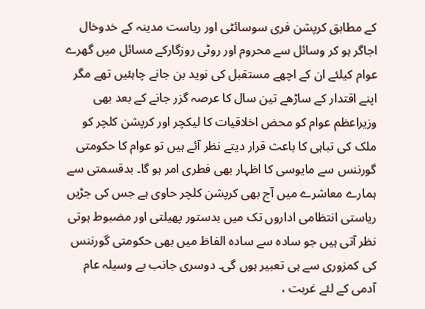کے مطابق کرپشن فری سوسائٹی اور ریاست مدینہ کے خدوخال اجاگر ہو کر وسائل سے محروم اور روٹی روزگارکے مسائل میں گھرے عوام کیلئے ان کے اچھے مستقبل کی نوید بن جانے چاہئیں تھے مگر اپنے اقتدار کے ساڑھے تین سال کا عرصہ گزر جانے کے بعد بھی وزیراعظم عوام کو محض اخلاقیات کا لیکچر اور کرپشن کلچر کو ملک کی تباہی کا باعث قرار دیتے نظر آئے ہیں تو عوام کا حکومتی گورننس سے مایوسی کا اظہار بھی فطری امر ہو گا۔ بدقسمتی سے ہمارے معاشرے میں آج بھی کرپشن کلچر حاوی ہے جس کی جڑیں ریاستی انتظامی اداروں تک میں بدستور پھیلتی اور مضبوط ہوتی نظر آتی ہیں جو سادہ سے سادہ الفاظ میں بھی حکومتی گورننس کی کمزوری سے ہی تعبیر ہوں گی۔ دوسری جانب بے وسیلہ عام آدمی کے لئے غربت ،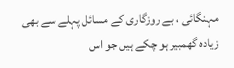مہنگائی ، بے روزگاری کے مسائل پہلے سے بھی زیادہ گھمبیر ہو چکے ہیں جو اس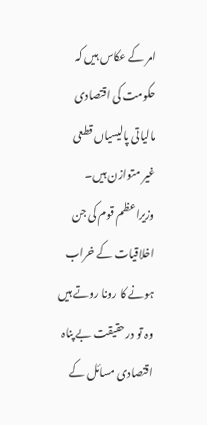امر کے عکاس ہیں کہ حکومت کی اقتصادی مالیاتی پالیسیاں قطعی غیر متوازن ہیں۔ وزیراعظم قوم کی جن اخلاقیات کے خراب ہونے کا رونا روتے ہیں وہ تو درحقیقت بے پناہ اقتصادی مسائل کے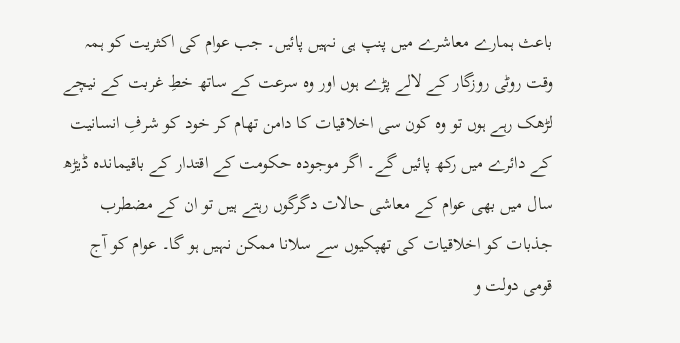باعث ہمارے معاشرے میں پنپ ہی نہیں پائیں۔ جب عوام کی اکثریت کو ہمہ وقت روٹی روزگار کے لالے پڑے ہوں اور وہ سرعت کے ساتھ خطِ غربت کے نیچے لڑھک رہے ہوں تو وہ کون سی اخلاقیات کا دامن تھام کر خود کو شرفِ انسانیت کے دائرے میں رکھ پائیں گے۔ اگر موجودہ حکومت کے اقتدار کے باقیماندہ ڈیڑھ سال میں بھی عوام کے معاشی حالات دگرگوں رہتے ہیں تو ان کے مضطرب جذبات کو اخلاقیات کی تھپکیوں سے سلانا ممکن نہیں ہو گا۔ عوام کو آج قومی دولت و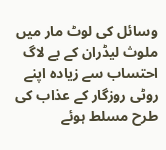وسائل کی لوٹ مار میں ملوث لیڈران کے بے لاگ احتساب سے زیادہ اپنے روٹی روزگار کے عذاب کی طرح مسلط ہوئے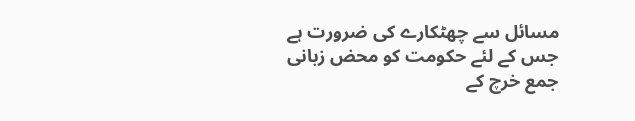مسائل سے چھٹکارے کی ضرورت ہے جس کے لئے حکومت کو محض زبانی جمع خرچ کے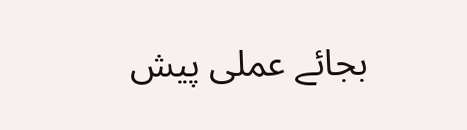بجائے عملی پیش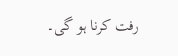رفت کرنا ہو گی۔